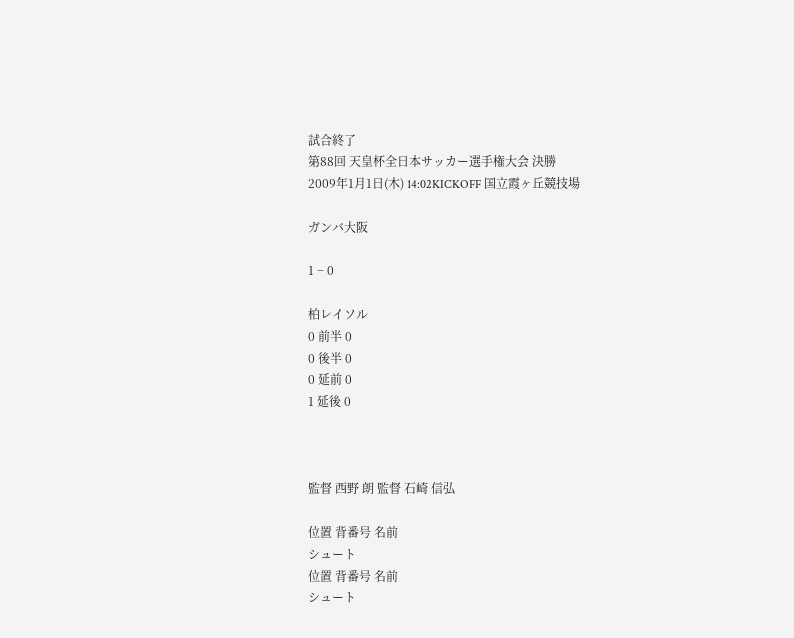試合終了
第88回 天皇杯全日本サッカー選手権大会 決勝
2009年1月1日(木) 14:02KICKOFF 国立霞ヶ丘競技場

ガンバ大阪

1 − 0

柏レイソル
0 前半 0
0 後半 0
0 延前 0
1 延後 0



監督 西野 朗 監督 石崎 信弘

位置 背番号 名前
シュート
位置 背番号 名前
シュート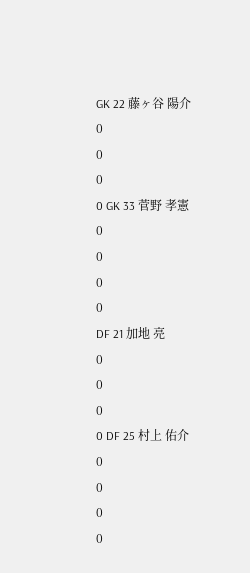GK 22 藤ヶ谷 陽介
0
0
0
0 GK 33 菅野 孝憲
0
0
0
0
DF 21 加地 亮
0
0
0
0 DF 25 村上 佑介
0
0
0
0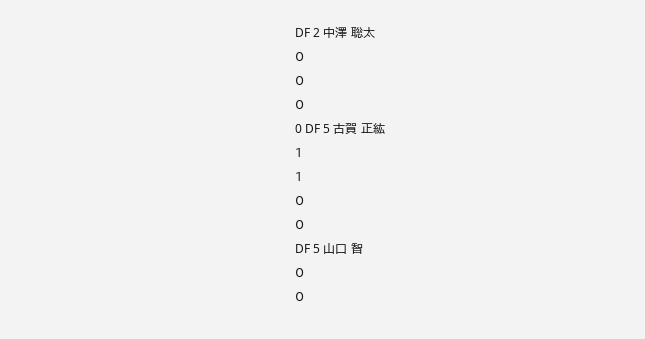DF 2 中澤 聡太
0
0
0
0 DF 5 古賀 正紘
1
1
0
0
DF 5 山口 智
0
0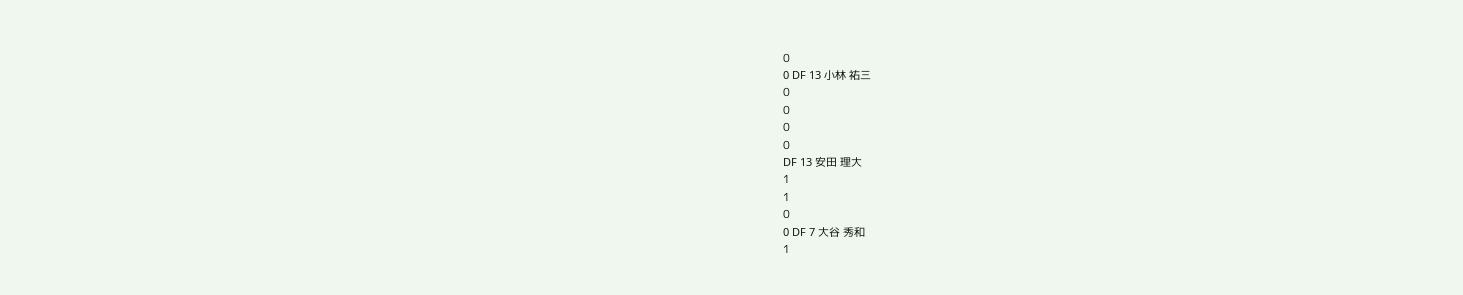0
0 DF 13 小林 祐三
0
0
0
0
DF 13 安田 理大
1
1
0
0 DF 7 大谷 秀和
1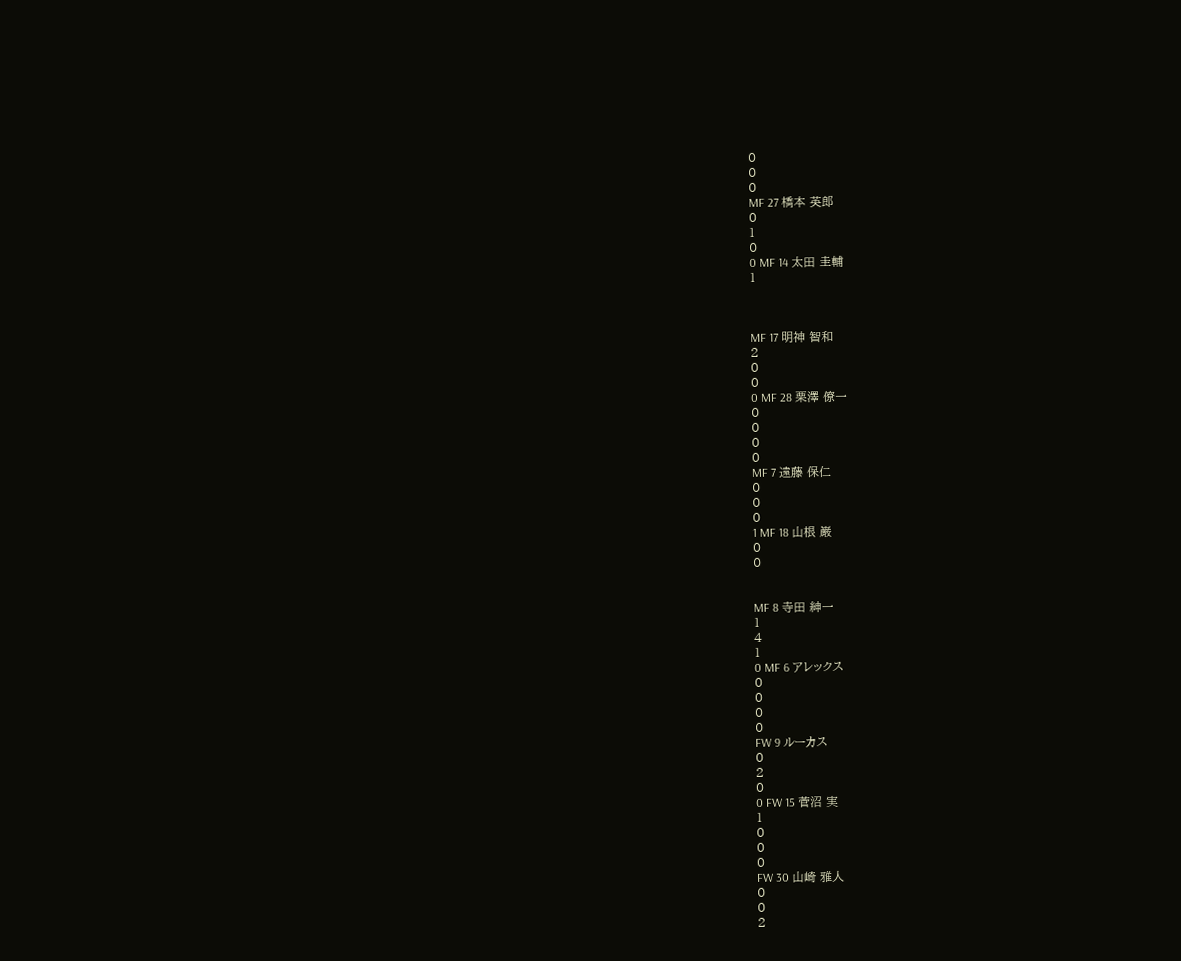0
0
0
MF 27 橋本 英郎
0
1
0
0 MF 14 太田 圭輔
1



MF 17 明神 智和
2
0
0
0 MF 28 栗澤 僚一
0
0
0
0
MF 7 遠藤 保仁
0
0
0
1 MF 18 山根 巌
0
0


MF 8 寺田 紳一
1
4
1
0 MF 6 アレックス
0
0
0
0
FW 9 ルーカス
0
2
0
0 FW 15 菅沼 実
1
0
0
0
FW 30 山崎 雅人
0
0
2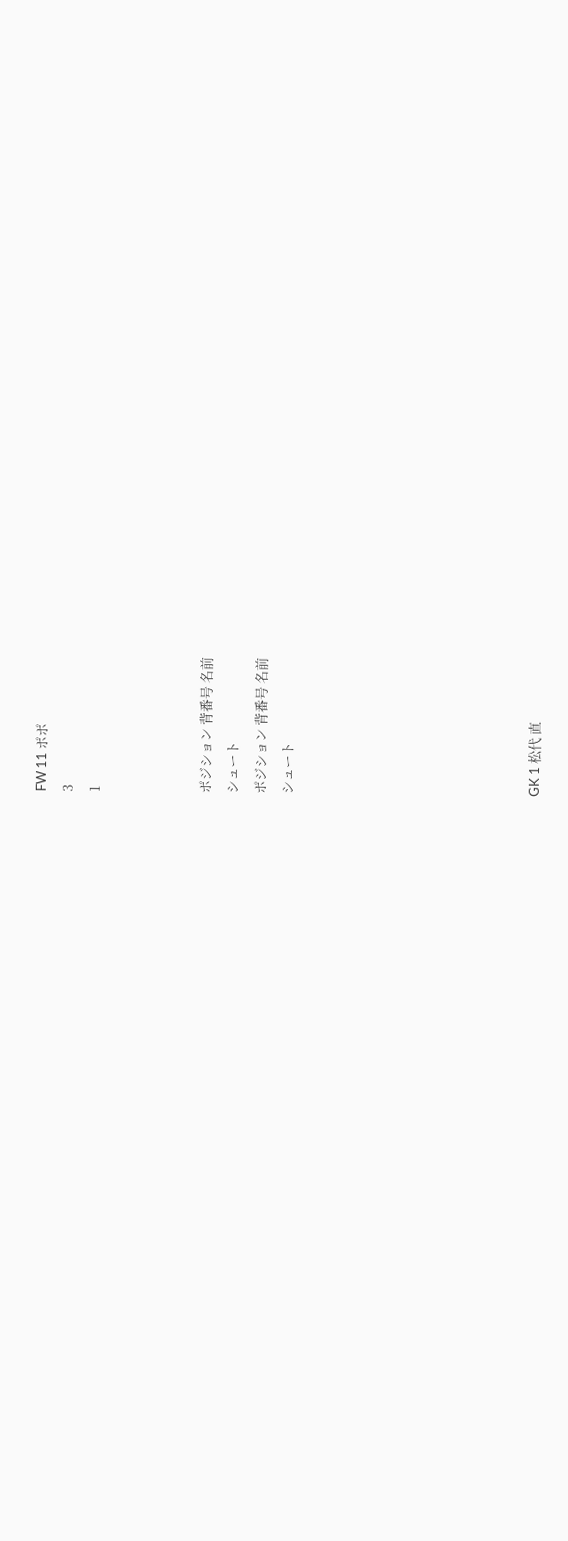FW 11 ポポ
3
1



ポジション 背番号 名前
シュート
ポジション 背番号 名前
シュート








GK 1 松代 直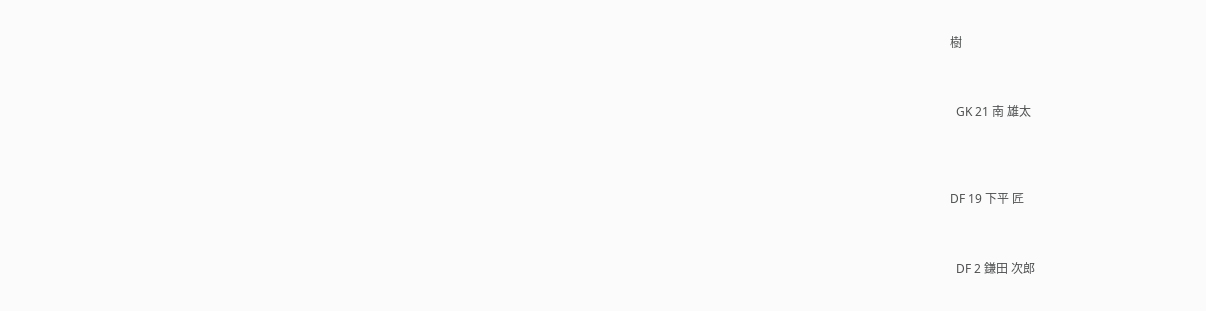樹



  GK 21 南 雄太




DF 19 下平 匠



  DF 2 鎌田 次郎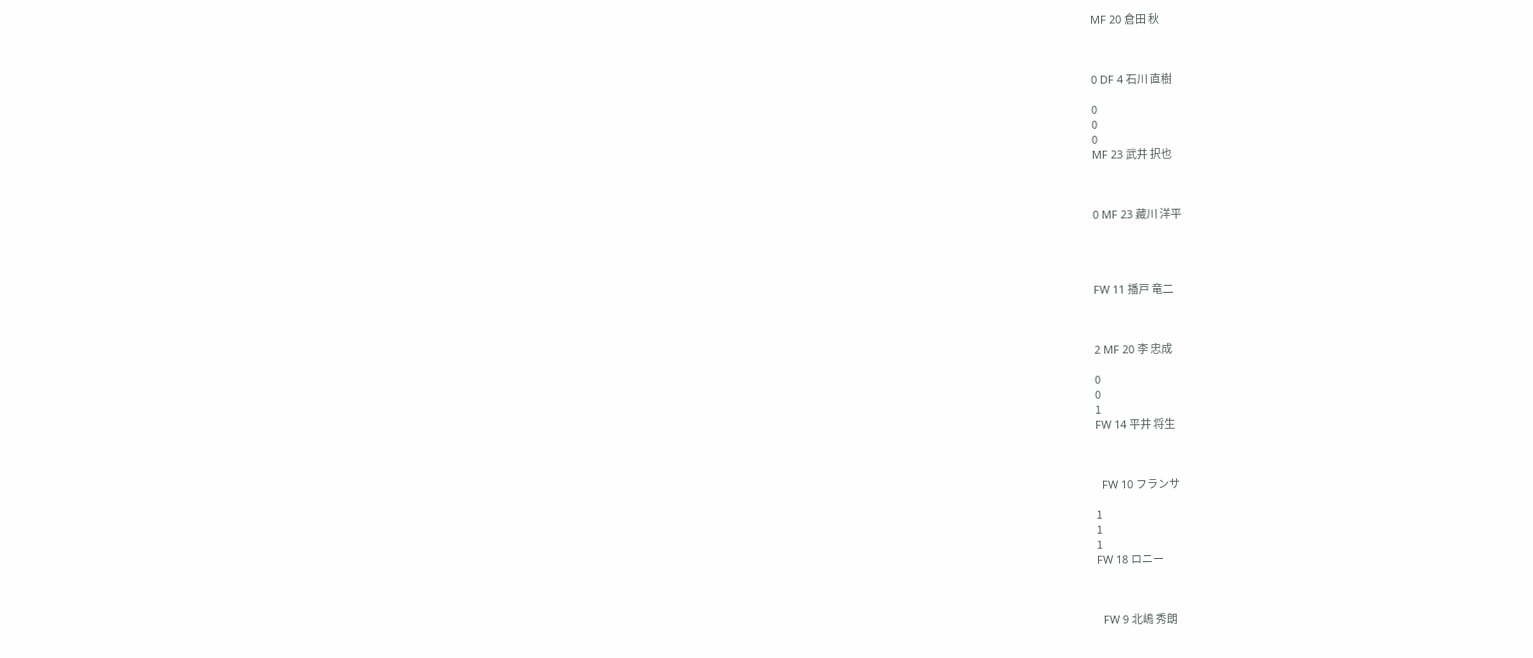MF 20 倉田 秋



0 DF 4 石川 直樹

0
0
0
MF 23 武井 択也



0 MF 23 藏川 洋平




FW 11 播戸 竜二



2 MF 20 李 忠成

0
0
1
FW 14 平井 将生



  FW 10 フランサ

1
1
1
FW 18 ロニー



  FW 9 北嶋 秀朗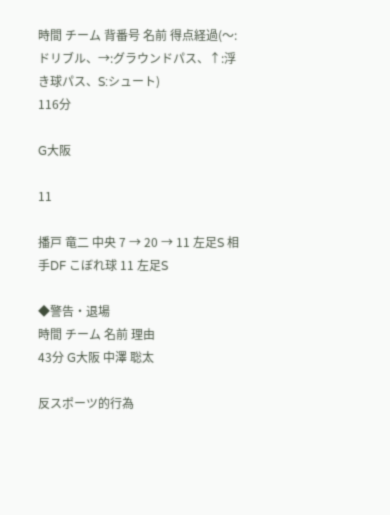時間 チーム 背番号 名前 得点経過(〜:ドリブル、→:グラウンドパス、↑:浮き球パス、S:シュート)
116分

G大阪

11

播戸 竜二 中央 7 → 20 → 11 左足S 相手DF こぼれ球 11 左足S

◆警告・退場
時間 チーム 名前 理由
43分 G大阪 中澤 聡太

反スポーツ的行為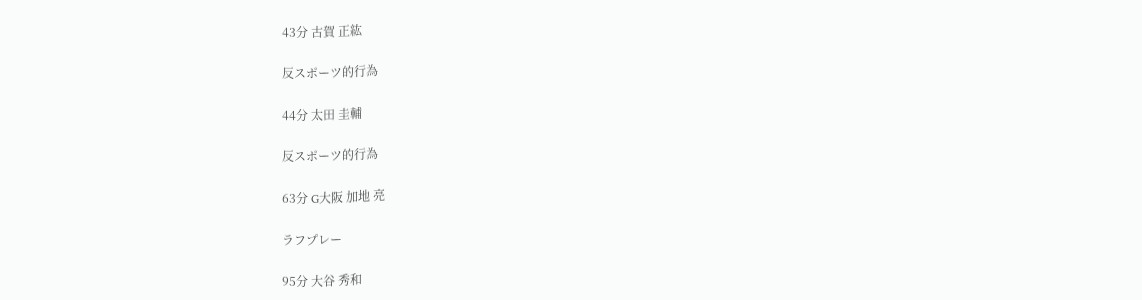43分 古賀 正紘

反スポーツ的行為

44分 太田 圭輔

反スポーツ的行為

63分 G大阪 加地 亮

ラフプレー

95分 大谷 秀和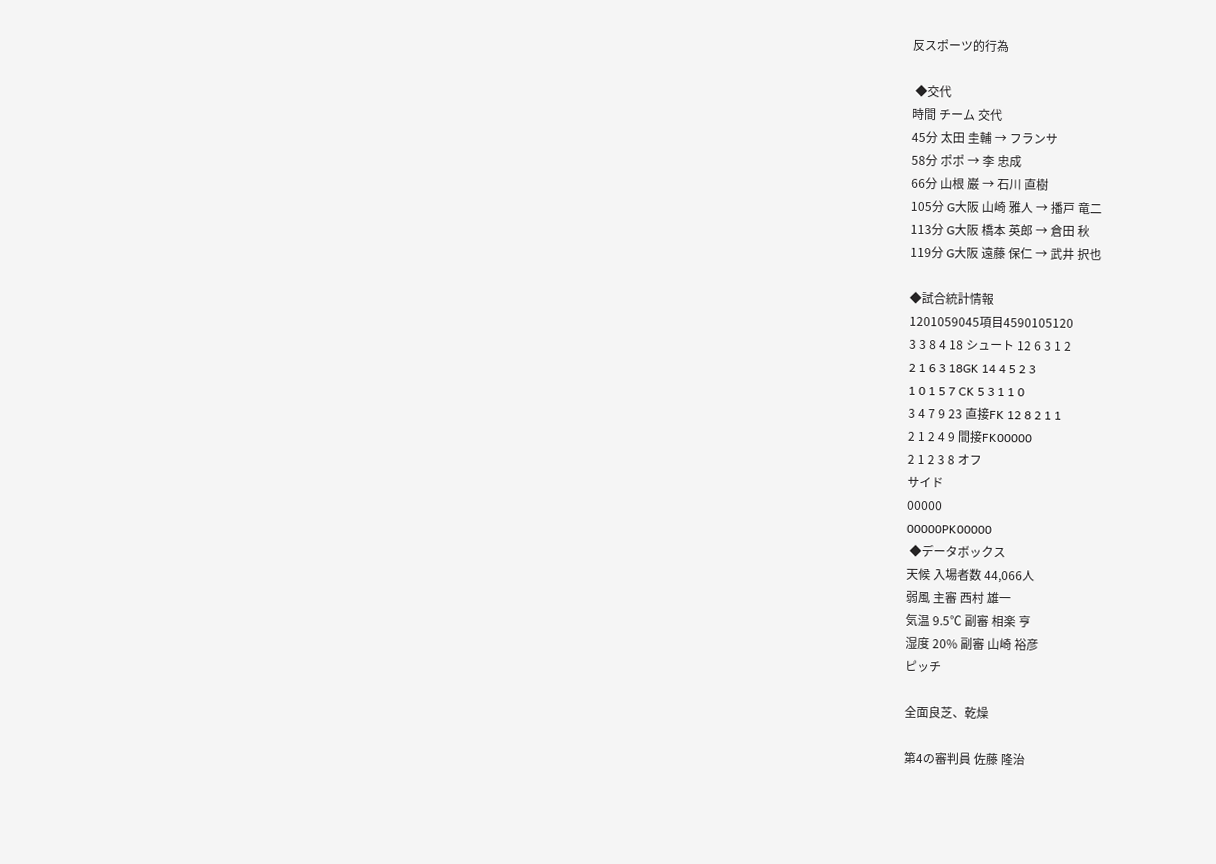反スポーツ的行為

 ◆交代
時間 チーム 交代
45分 太田 圭輔 → フランサ
58分 ポポ → 李 忠成
66分 山根 巌 → 石川 直樹
105分 G大阪 山崎 雅人 → 播戸 竜二
113分 G大阪 橋本 英郎 → 倉田 秋
119分 G大阪 遠藤 保仁 → 武井 択也

◆試合統計情報
1201059045項目4590105120
3 3 8 4 18 シュート 12 6 3 1 2
2 1 6 3 18GK 14 4 5 2 3
1 0 1 5 7 CK 5 3 1 1 0
3 4 7 9 23 直接FK 12 8 2 1 1
2 1 2 4 9 間接FK00000
2 1 2 3 8 オフ
サイド
00000
00000PK00000
 ◆データボックス
天候 入場者数 44,066人
弱風 主審 西村 雄一
気温 9.5℃ 副審 相楽 亨
湿度 20% 副審 山崎 裕彦
ピッチ

全面良芝、乾燥

第4の審判員 佐藤 隆治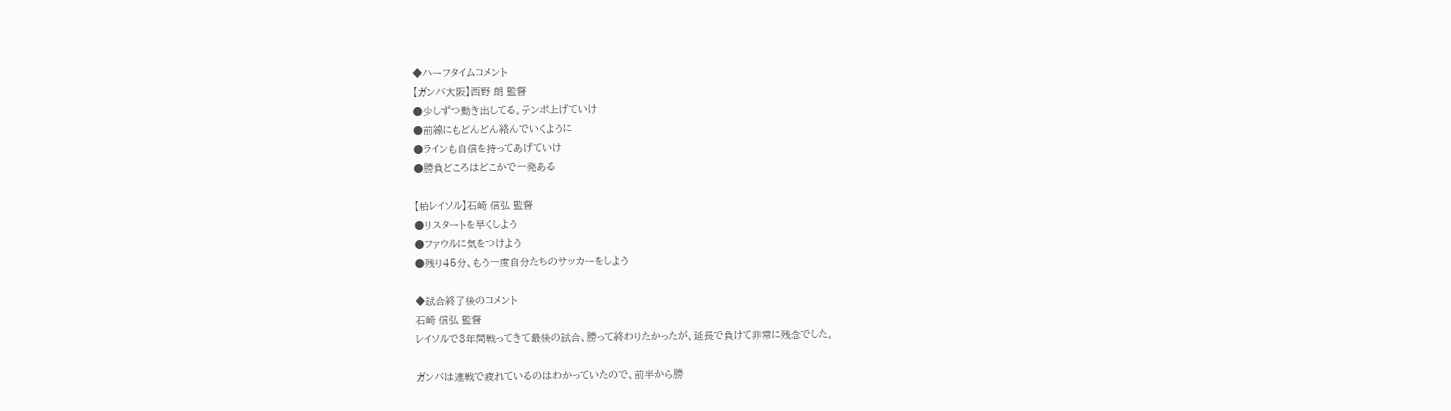◆ハーフタイムコメント
【ガンバ大阪】西野 朗 監督
●少しずつ動き出してる。テンポ上げていけ
●前線にもどんどん絡んでいくように
●ラインも自信を持ってあげていけ
●勝負どころはどこかで一発ある

【柏レイソル】石崎 信弘 監督
●リスタートを早くしよう
●ファウルに気をつけよう
●残り45分、もう一度自分たちのサッカーをしよう

◆試合終了後のコメント
石崎 信弘 監督
レイソルで3年間戦ってきて最後の試合、勝って終わりたかったが、延長で負けて非常に残念でした。

ガンバは連戦で疲れているのはわかっていたので、前半から勝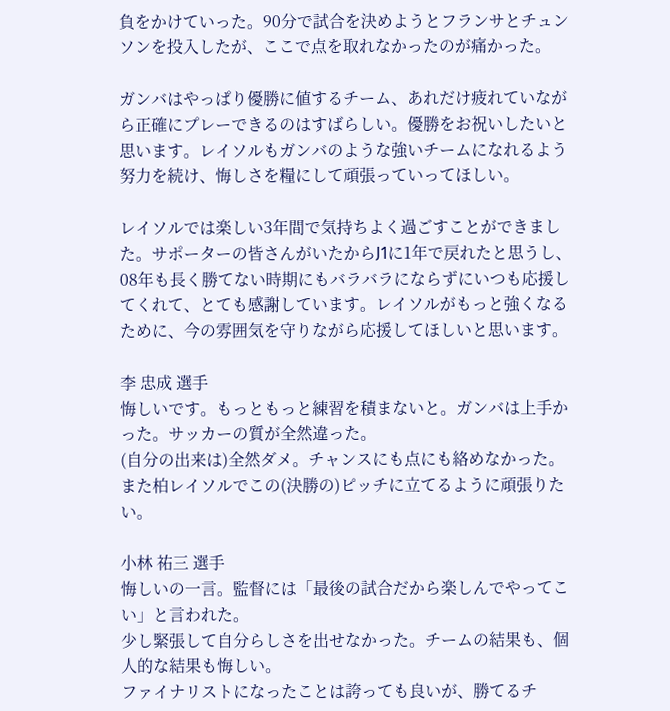負をかけていった。90分で試合を決めようとフランサとチュンソンを投入したが、ここで点を取れなかったのが痛かった。

ガンバはやっぱり優勝に値するチーム、あれだけ疲れていながら正確にプレーできるのはすばらしい。優勝をお祝いしたいと思います。レイソルもガンバのような強いチームになれるよう努力を続け、悔しさを糧にして頑張っていってほしい。

レイソルでは楽しい3年間で気持ちよく過ごすことができました。サポーターの皆さんがいたからJ1に1年で戻れたと思うし、08年も長く勝てない時期にもバラバラにならずにいつも応援してくれて、とても感謝しています。レイソルがもっと強くなるために、今の雰囲気を守りながら応援してほしいと思います。

李 忠成 選手
悔しいです。もっともっと練習を積まないと。ガンバは上手かった。サッカーの質が全然違った。
(自分の出来は)全然ダメ。チャンスにも点にも絡めなかった。
また柏レイソルでこの(決勝の)ピッチに立てるように頑張りたい。

小林 祐三 選手
悔しいの一言。監督には「最後の試合だから楽しんでやってこい」と言われた。
少し緊張して自分らしさを出せなかった。チームの結果も、個人的な結果も悔しい。
ファイナリストになったことは誇っても良いが、勝てるチ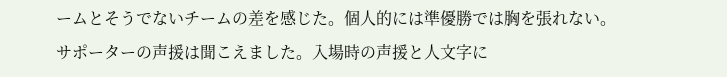ームとそうでないチームの差を感じた。個人的には準優勝では胸を張れない。
サポーターの声援は聞こえました。入場時の声援と人文字に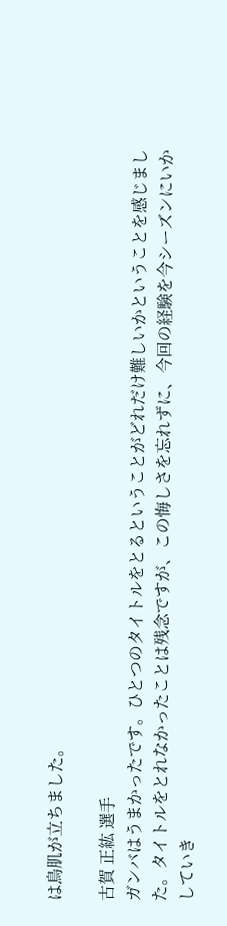は鳥肌が立ちました。

古賀 正紘 選手
ガンバはうまかったです。ひとつのタイトルをとるということがどれだけ難しいかということを感じました。タイトルをとれなかったことは残念ですが、この悔しさを忘れずに、今回の経験を今シーズンにいかしていき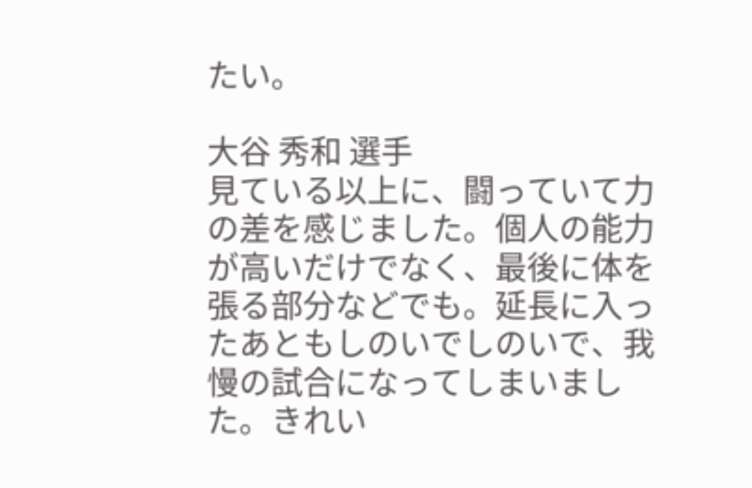たい。

大谷 秀和 選手
見ている以上に、闘っていて力の差を感じました。個人の能力が高いだけでなく、最後に体を張る部分などでも。延長に入ったあともしのいでしのいで、我慢の試合になってしまいました。きれい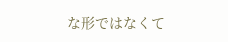な形ではなくて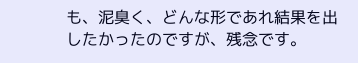も、泥臭く、どんな形であれ結果を出したかったのですが、残念です。